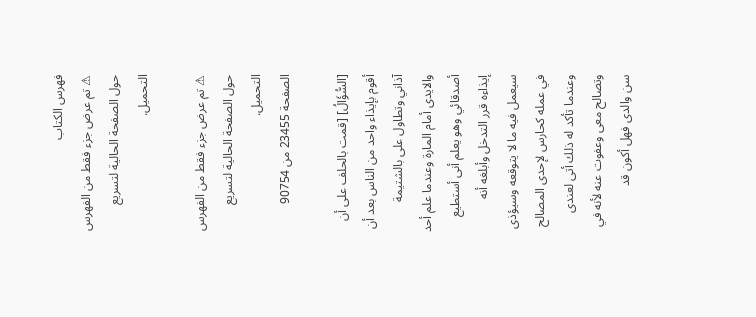فهرس الكتاب
⚠ تم عرض جزء فقط من الفهرس حول الصفحة الحالية لتسريع التحميل.

⚠ تم عرض جزء فقط من الفهرس حول الصفحة الحالية لتسريع التحميل.
الصفحة 23455 من 90754

[السُّؤَالُ] [قمت بالحلف على أن أقوم بإيذاء واحد من الناس بعد أن آذاني وتطاول على بالشتيمة والايدى أمام المارة وعندما علم أحد أصدقائي وهو يعلم أنى أستطيع إيذاءه قرر التدخل وأبلغه أنه سيعمل فيه ما لا يتوقعه وسيؤذى في عمله كحارس لإحدى المصالح وعندما تأكد له ذلك أتى لعندى وتصالح معى وعفوت عنه لأنه في سن والدى فهل أكون قد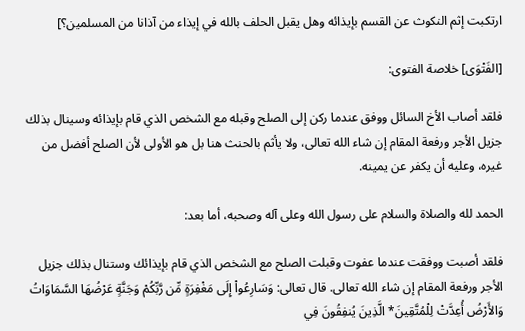ارتكبت إثم النكوث عن القسم بإيذائه وهل يقبل الحلف بالله في إيذاء من آذانا من المسلمين؟]

[الفَتْوَى] خلاصة الفتوى:

فلقد أصاب الأخ السائل ووفق عندما ركن إلى الصلح وقبله مع الشخص الذي قام بإيذائه وسينال بذلك جزيل الأجر ورفعة المقام إن شاء الله تعالى، ولا يأثم بالحنث هنا بل هو الأولى لأن الصلح أفضل من غيره، وعليه أن يكفر عن يمينه.

الحمد لله والصلاة والسلام على رسول الله وعلى آله وصحبه، أما بعد:

فلقد أصبت ووفقت عندما عفوت وقبلت الصلح مع الشخص الذي قام بإيذائك وستنال بذلك جزيل الأجر ورفعة المقام إن شاء الله تعالى. قال تعالى: وَسَارِعُواْ إِلَى مَغْفِرَةٍ مِّن رَّبِّكُمْ وَجَنَّةٍ عَرْضُهَا السَّمَاوَاتُ وَالأَرْضُ أُعِدَّتْ لِلْمُتَّقِينَ* الَّذِينَ يُنفِقُونَ فِي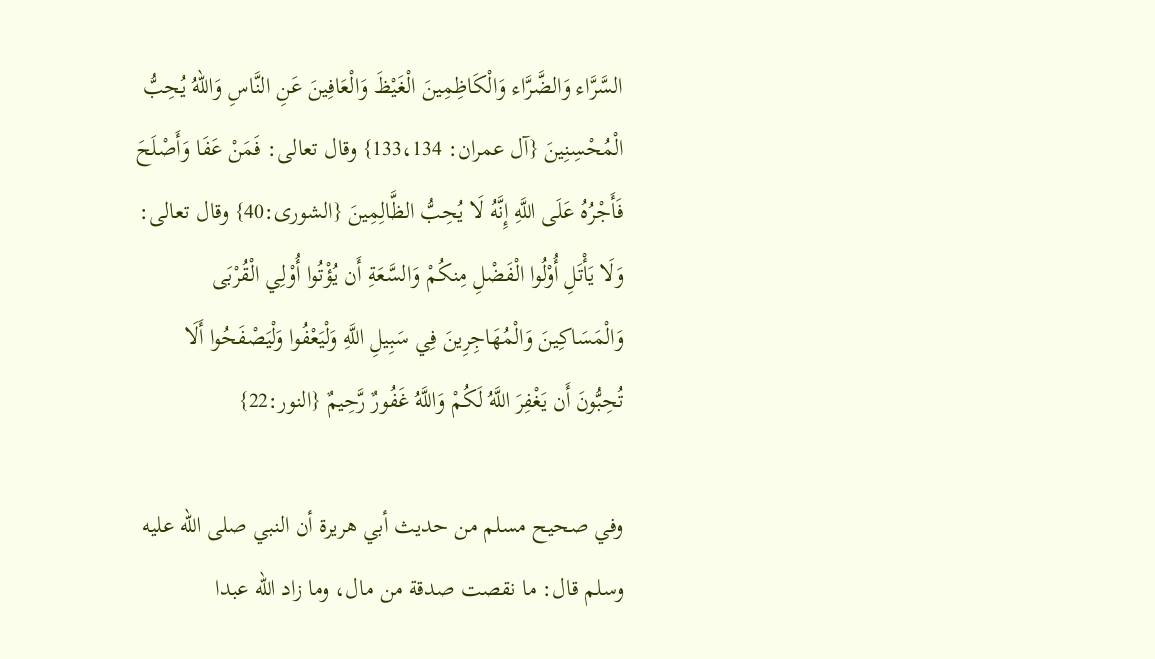السَّرَّاء وَالضَّرَّاء وَالْكَاظِمِينَ الْغَيْظَ وَالْعَافِينَ عَنِ النَّاسِ وَاللهُ يُحِبُّ الْمُحْسِنِينَ {آل عمران: 133،134} وقال تعالى: فَمَنْ عَفَا وَأَصْلَحَ فَأَجْرُهُ عَلَى اللَّهِ إِنَّهُ لَا يُحِبُّ الظَّالِمِينَ {الشورى:40} وقال تعالى: وَلَا يَأْتَلِ أُوْلُوا الْفَضْلِ مِنكُمْ وَالسَّعَةِ أَن يُؤْتُوا أُوْلِي الْقُرْبَى وَالْمَسَاكِينَ وَالْمُهَاجِرِينَ فِي سَبِيلِ اللَّهِ وَلْيَعْفُوا وَلْيَصْفَحُوا أَلَا تُحِبُّونَ أَن يَغْفِرَ اللَّهُ لَكُمْ وَاللَّهُ غَفُورٌ رَّحِيمٌ {النور:22}

وفي صحيح مسلم من حديث أبي هريرة أن النبي صلى الله عليه وسلم قال: ما نقصت صدقة من مال، وما زاد الله عبدا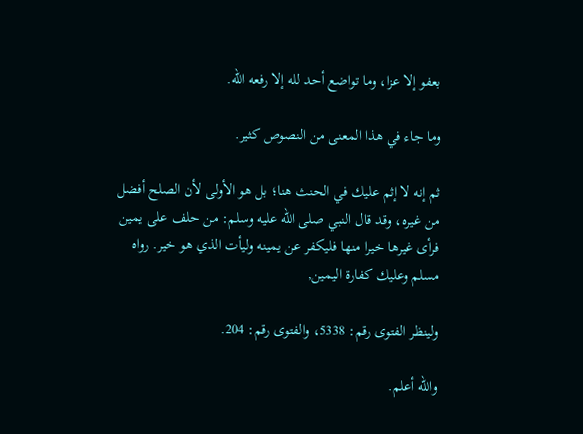بعفو إلا عزا، وما تواضع أحد لله إلا رفعه الله.

وما جاء في هذا المعنى من النصوص كثير.

ثم إنه لا إثم عليك في الحنث هنا؛ بل هو الأولى لأن الصلح أفضل من غيره، وقد قال النبي صلى الله عليه وسلم: من حلف على يمين فرأى غيرها خيرا منها فليكفر عن يمينه وليأت الذي هو خير. رواه مسلم وعليك كفارة اليمين,

ولينظر الفتوى رقم: 5338، والفتوى رقم: 204.

والله أعلم.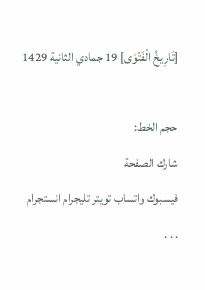[تَارِيخُ الْفَتْوَى] 19 جمادي الثانية 1429

حجم الخط:
شارك الصفحة
فيسبوك واتساب تويتر تليجرام انستجرام
. . .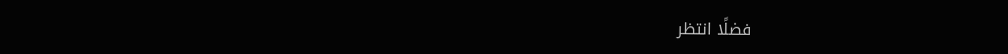فضلًا انتظر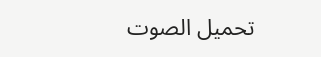تحميل الصوت